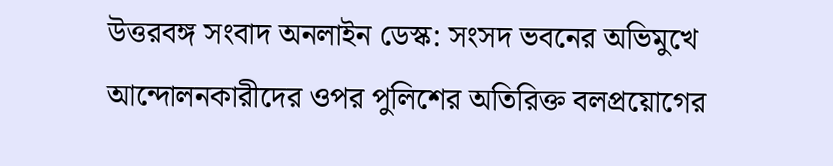উত্তরবঙ্গ সংবাদ অনলাইন ডেস্ক: সংসদ ভবনের অভিমুখে আন্দোলনকারীদের ওপর পুলিশের অতিরিক্ত বলপ্রয়োগের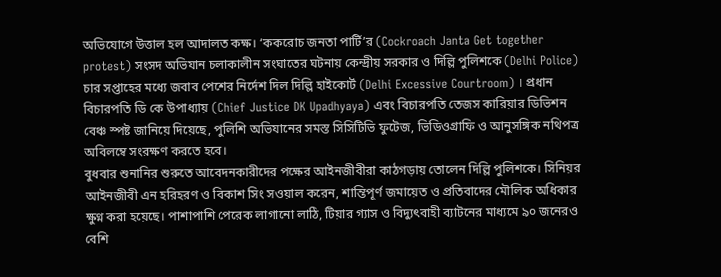অভিযোগে উত্তাল হল আদালত কক্ষ। ‘ককরোচ জনতা পার্টি’র (Cockroach Janta Get together protest) সংসদ অভিযান চলাকালীন সংঘাতের ঘটনায় কেন্দ্রীয় সরকার ও দিল্লি পুলিশকে (Delhi Police) চার সপ্তাহের মধ্যে জবাব পেশের নির্দেশ দিল দিল্লি হাইকোর্ট (Delhi Excessive Courtroom) । প্রধান বিচারপতি ডি কে উপাধ্যায় (Chief Justice DK Upadhyaya) এবং বিচারপতি তেজস কারিয়ার ডিভিশন বেঞ্চ স্পষ্ট জানিয়ে দিয়েছে, পুলিশি অভিযানের সমস্ত সিসিটিভি ফুটেজ, ভিডিওগ্রাফি ও আনুসঙ্গিক নথিপত্র অবিলম্বে সংরক্ষণ করতে হবে।
বুধবার শুনানির শুরুতে আবেদনকারীদের পক্ষের আইনজীবীরা কাঠগড়ায় তোলেন দিল্লি পুলিশকে। সিনিয়র আইনজীবী এন হরিহরণ ও বিকাশ সিং সওয়াল করেন, শান্তিপূর্ণ জমায়েত ও প্রতিবাদের মৌলিক অধিকার ক্ষুণ্ন করা হয়েছে। পাশাপাশি পেরেক লাগানো লাঠি, টিয়ার গ্যাস ও বিদ্যুৎবাহী ব্যাটনের মাধ্যমে ৯০ জনেরও বেশি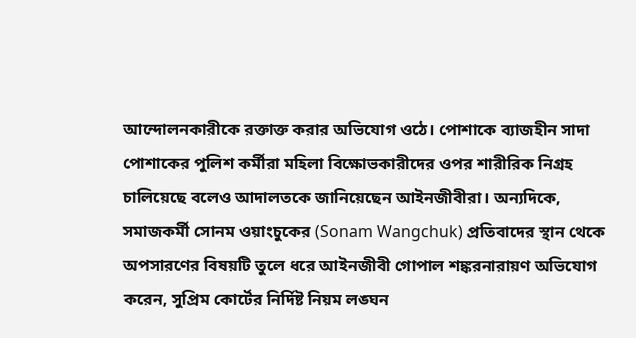আন্দোলনকারীকে রক্তাক্ত করার অভিযোগ ওঠে। পোশাকে ব্যাজহীন সাদা পোশাকের পুলিশ কর্মীরা মহিলা বিক্ষোভকারীদের ওপর শারীরিক নিগ্রহ চালিয়েছে বলেও আদালতকে জানিয়েছেন আইনজীবীরা। অন্যদিকে, সমাজকর্মী সোনম ওয়াংচুকের (Sonam Wangchuk) প্রতিবাদের স্থান থেকে অপসারণের বিষয়টি তুলে ধরে আইনজীবী গোপাল শঙ্করনারায়ণ অভিযোগ করেন, সুপ্রিম কোর্টের নির্দিষ্ট নিয়ম লঙ্ঘন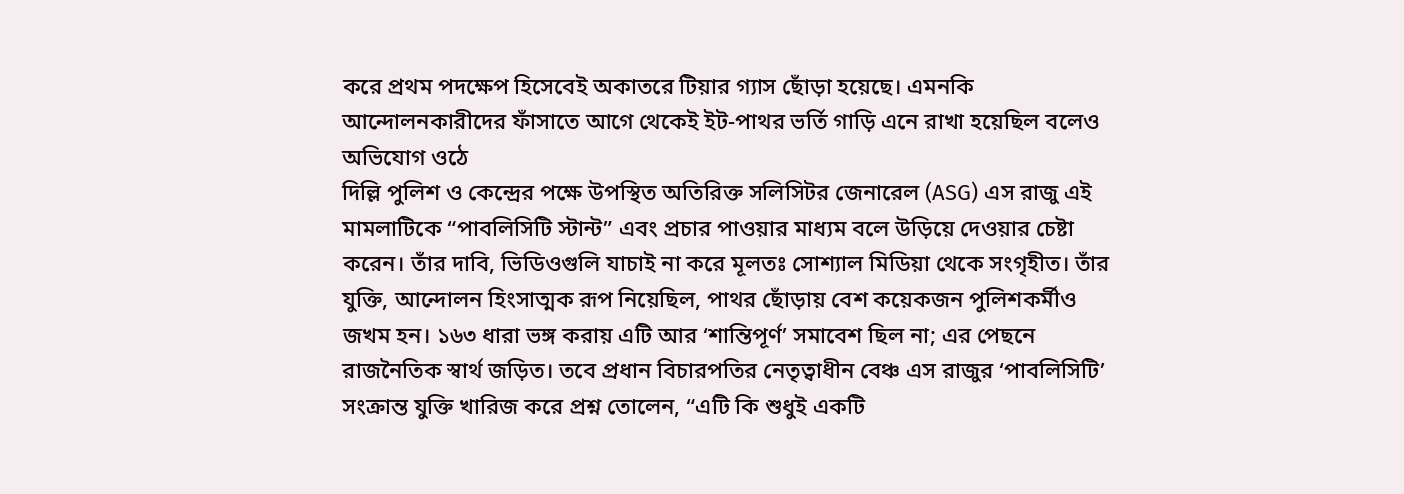করে প্রথম পদক্ষেপ হিসেবেই অকাতরে টিয়ার গ্যাস ছোঁড়া হয়েছে। এমনকি আন্দোলনকারীদের ফাঁসাতে আগে থেকেই ইট-পাথর ভর্তি গাড়ি এনে রাখা হয়েছিল বলেও অভিযোগ ওঠে
দিল্লি পুলিশ ও কেন্দ্রের পক্ষে উপস্থিত অতিরিক্ত সলিসিটর জেনারেল (ASG) এস রাজু এই মামলাটিকে “পাবলিসিটি স্টান্ট” এবং প্রচার পাওয়ার মাধ্যম বলে উড়িয়ে দেওয়ার চেষ্টা করেন। তাঁর দাবি, ভিডিওগুলি যাচাই না করে মূলতঃ সোশ্যাল মিডিয়া থেকে সংগৃহীত। তাঁর যুক্তি, আন্দোলন হিংসাত্মক রূপ নিয়েছিল, পাথর ছোঁড়ায় বেশ কয়েকজন পুলিশকর্মীও জখম হন। ১৬৩ ধারা ভঙ্গ করায় এটি আর ‘শান্তিপূর্ণ’ সমাবেশ ছিল না; এর পেছনে রাজনৈতিক স্বার্থ জড়িত। তবে প্রধান বিচারপতির নেতৃত্বাধীন বেঞ্চ এস রাজুর ‘পাবলিসিটি’ সংক্রান্ত যুক্তি খারিজ করে প্রশ্ন তোলেন, “এটি কি শুধুই একটি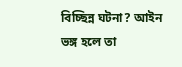বিচ্ছিন্ন ঘটনা? আইন ভঙ্গ হলে তা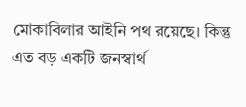মোকাবিলার আইনি পথ রয়েছে। কিন্তু এত বড় একটি জনস্বার্থ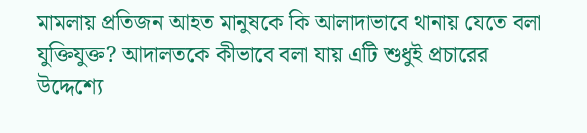মামলায় প্রতিজন আহত মানুষকে কি আলাদাভাবে থানায় যেতে বলা যুক্তিযুক্ত? আদালতকে কীভাবে বলা যায় এটি শুধুই প্রচারের উদ্দেশ্যে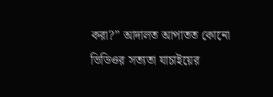করা?” আদালত আপাতত কোনো ভিডিওর সত্যতা যাচাইয়ের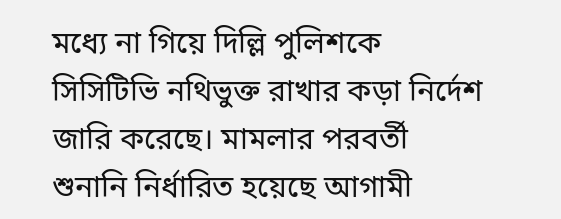মধ্যে না গিয়ে দিল্লি পুলিশকে সিসিটিভি নথিভুক্ত রাখার কড়া নির্দেশ জারি করেছে। মামলার পরবর্তী শুনানি নির্ধারিত হয়েছে আগামী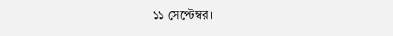১১ সেপ্টেম্বর।